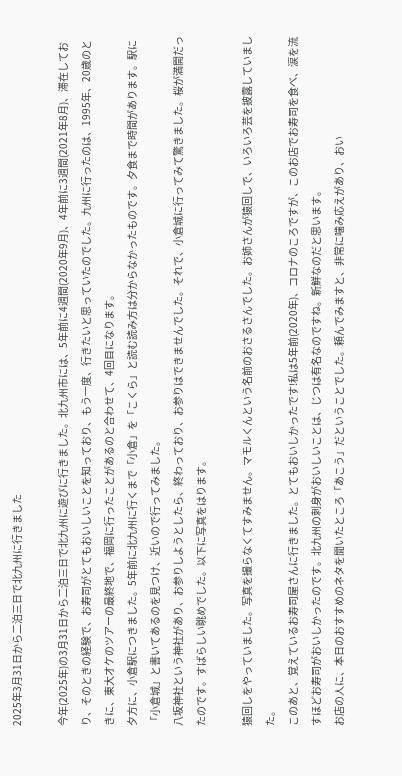2025年3月31日から二泊三日で北九州に行きました

今年(2025年)の3月31日から二泊三日で北九州に遊びに行きました。北九州市には、5年前に4週間(2020年9月)、4年前に3週間(2021年8月)、滞在しており、そのときの経験で、お寿司がとてもおいしいことを知っており、もう一度、行きたいと思っていたのでした。九州に行ったのは、1995年、20歳のときに、東大オケのツアーの最終地で、福岡に行ったことがあるのと合わせて、4回目になります。
夕方に、小倉駅につきました。5年前に北九州に行くまで「小倉」を「こくら」と読む読み方は分からなかったものです。夕食まで時間があります。駅に「小倉城」と書いてあるのを見つけ、近いので行ってみました。
八坂神社という神社があり、お参りしようとしたら、終わっており、お参りはできませんでした。それで、小倉城に行ってみて驚きました。桜が満開だったのです。すばらしい眺めでした。以下に写真をはります。

猿回しをやっていました。写真を撮らなくてすみません。マモルくんという名前のおさるさんでした。お姉さんが猿回しで、いろいろ芸を披露していました。
このあと、覚えているお寿司屋さんに行きました。とてもおいしかったです!私は5年前(2020年)、コロナのころですが、このお店でお寿司を食べ、涙を流すほどお寿司がおいしかったのです。北九州の刺身がおいしいことは、じつは有名なのですね。新鮮なのだと思います。
お店の人に、本日のおすすめのネタを聞いたところ「あこう」だということでした。頼んでみますと、非常に噛み応えがあり、おい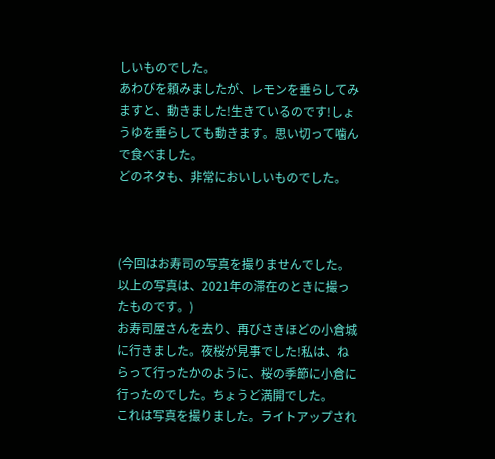しいものでした。
あわびを頼みましたが、レモンを垂らしてみますと、動きました!生きているのです!しょうゆを垂らしても動きます。思い切って噛んで食べました。
どのネタも、非常においしいものでした。



(今回はお寿司の写真を撮りませんでした。以上の写真は、2021年の滞在のときに撮ったものです。)
お寿司屋さんを去り、再びさきほどの小倉城に行きました。夜桜が見事でした!私は、ねらって行ったかのように、桜の季節に小倉に行ったのでした。ちょうど満開でした。
これは写真を撮りました。ライトアップされ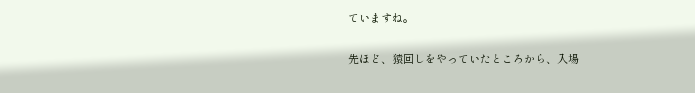ていますね。

先ほど、猿回しをやっていたところから、入場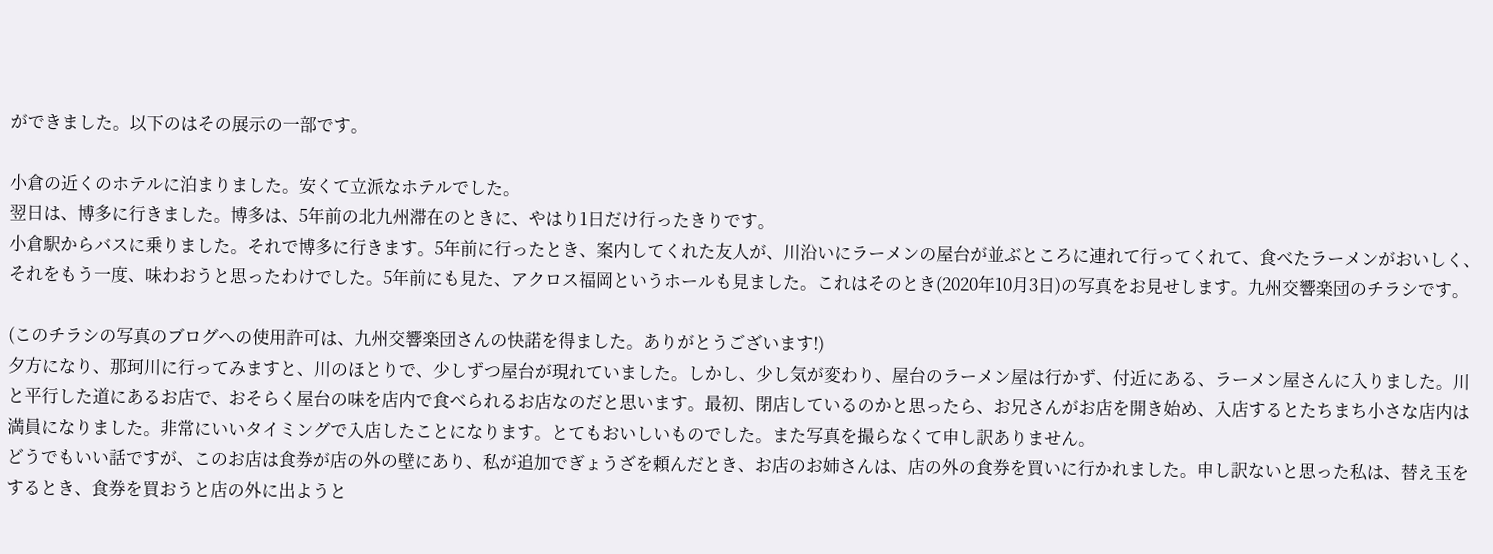ができました。以下のはその展示の一部です。

小倉の近くのホテルに泊まりました。安くて立派なホテルでした。
翌日は、博多に行きました。博多は、5年前の北九州滞在のときに、やはり1日だけ行ったきりです。
小倉駅からバスに乗りました。それで博多に行きます。5年前に行ったとき、案内してくれた友人が、川沿いにラーメンの屋台が並ぶところに連れて行ってくれて、食べたラーメンがおいしく、それをもう一度、味わおうと思ったわけでした。5年前にも見た、アクロス福岡というホールも見ました。これはそのとき(2020年10月3日)の写真をお見せします。九州交響楽団のチラシです。

(このチラシの写真のブログへの使用許可は、九州交響楽団さんの快諾を得ました。ありがとうございます!)
夕方になり、那珂川に行ってみますと、川のほとりで、少しずつ屋台が現れていました。しかし、少し気が変わり、屋台のラーメン屋は行かず、付近にある、ラーメン屋さんに入りました。川と平行した道にあるお店で、おそらく屋台の味を店内で食べられるお店なのだと思います。最初、閉店しているのかと思ったら、お兄さんがお店を開き始め、入店するとたちまち小さな店内は満員になりました。非常にいいタイミングで入店したことになります。とてもおいしいものでした。また写真を撮らなくて申し訳ありません。
どうでもいい話ですが、このお店は食券が店の外の壁にあり、私が追加でぎょうざを頼んだとき、お店のお姉さんは、店の外の食券を買いに行かれました。申し訳ないと思った私は、替え玉をするとき、食券を買おうと店の外に出ようと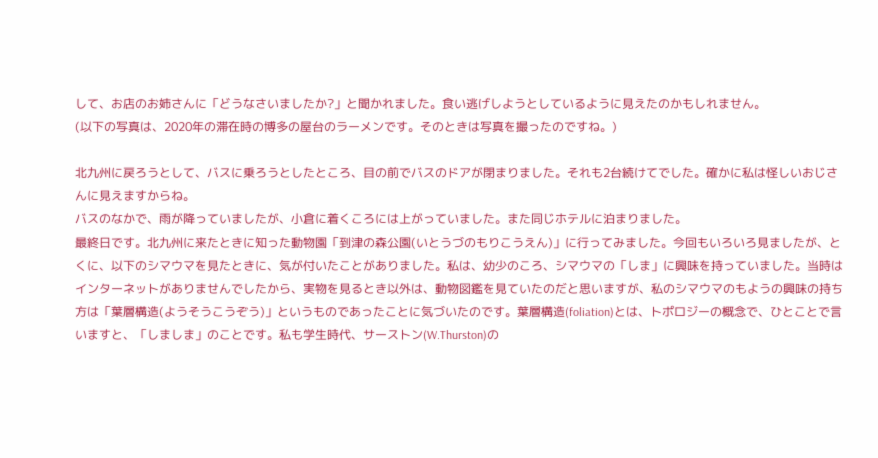して、お店のお姉さんに「どうなさいましたか?」と聞かれました。食い逃げしようとしているように見えたのかもしれません。
(以下の写真は、2020年の滞在時の博多の屋台のラーメンです。そのときは写真を撮ったのですね。)

北九州に戻ろうとして、バスに乗ろうとしたところ、目の前でバスのドアが閉まりました。それも2台続けてでした。確かに私は怪しいおじさんに見えますからね。
バスのなかで、雨が降っていましたが、小倉に着くころには上がっていました。また同じホテルに泊まりました。
最終日です。北九州に来たときに知った動物園「到津の森公園(いとうづのもりこうえん)」に行ってみました。今回もいろいろ見ましたが、とくに、以下のシマウマを見たときに、気が付いたことがありました。私は、幼少のころ、シマウマの「しま」に興味を持っていました。当時はインターネットがありませんでしたから、実物を見るとき以外は、動物図鑑を見ていたのだと思いますが、私のシマウマのもようの興味の持ち方は「葉層構造(ようそうこうぞう)」というものであったことに気づいたのです。葉層構造(foliation)とは、トポロジーの概念で、ひとことで言いますと、「しましま」のことです。私も学生時代、サーストン(W.Thurston)の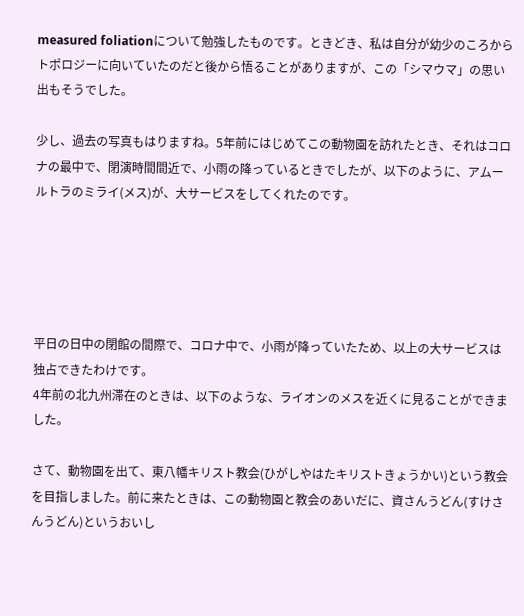measured foliationについて勉強したものです。ときどき、私は自分が幼少のころからトポロジーに向いていたのだと後から悟ることがありますが、この「シマウマ」の思い出もそうでした。

少し、過去の写真もはりますね。5年前にはじめてこの動物園を訪れたとき、それはコロナの最中で、閉演時間間近で、小雨の降っているときでしたが、以下のように、アムールトラのミライ(メス)が、大サービスをしてくれたのです。





平日の日中の閉館の間際で、コロナ中で、小雨が降っていたため、以上の大サービスは独占できたわけです。
4年前の北九州滞在のときは、以下のような、ライオンのメスを近くに見ることができました。

さて、動物園を出て、東八幡キリスト教会(ひがしやはたキリストきょうかい)という教会を目指しました。前に来たときは、この動物園と教会のあいだに、資さんうどん(すけさんうどん)というおいし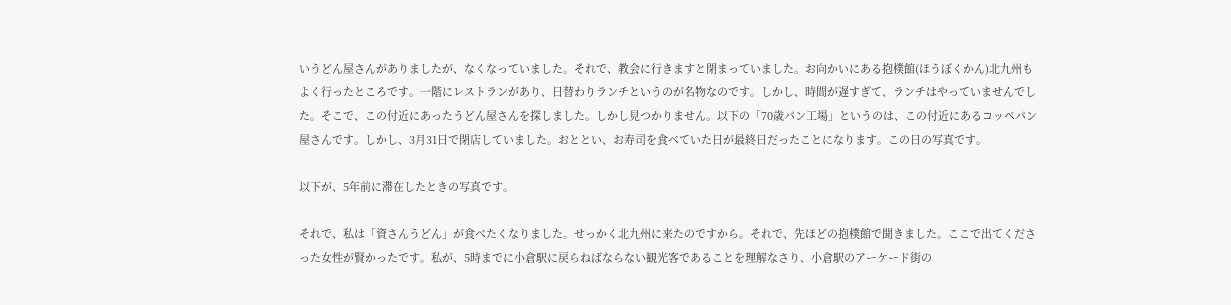いうどん屋さんがありましたが、なくなっていました。それで、教会に行きますと閉まっていました。お向かいにある抱樸館(ほうぼくかん)北九州もよく行ったところです。一階にレストランがあり、日替わりランチというのが名物なのです。しかし、時間が遅すぎて、ランチはやっていませんでした。そこで、この付近にあったうどん屋さんを探しました。しかし見つかりません。以下の「70歳パン工場」というのは、この付近にあるコッペパン屋さんです。しかし、3月31日で閉店していました。おととい、お寿司を食べていた日が最終日だったことになります。この日の写真です。

以下が、5年前に滞在したときの写真です。

それで、私は「資さんうどん」が食べたくなりました。せっかく北九州に来たのですから。それで、先ほどの抱樸館で聞きました。ここで出てくださった女性が賢かったです。私が、5時までに小倉駅に戻らねばならない観光客であることを理解なさり、小倉駅のアーケード街の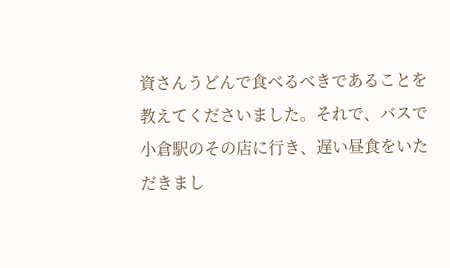資さんうどんで食べるべきであることを教えてくださいました。それで、バスで小倉駅のその店に行き、遅い昼食をいただきまし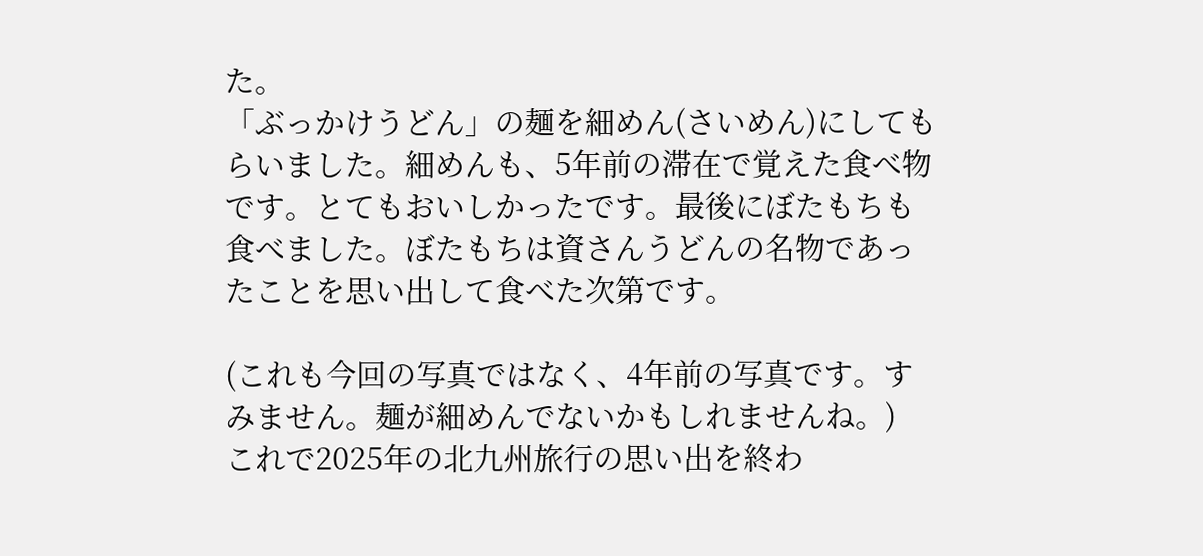た。
「ぶっかけうどん」の麺を細めん(さいめん)にしてもらいました。細めんも、5年前の滞在で覚えた食べ物です。とてもおいしかったです。最後にぼたもちも食べました。ぼたもちは資さんうどんの名物であったことを思い出して食べた次第です。

(これも今回の写真ではなく、4年前の写真です。すみません。麺が細めんでないかもしれませんね。)
これで2025年の北九州旅行の思い出を終わ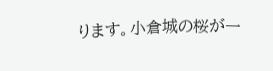ります。小倉城の桜が一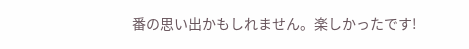番の思い出かもしれません。楽しかったです!